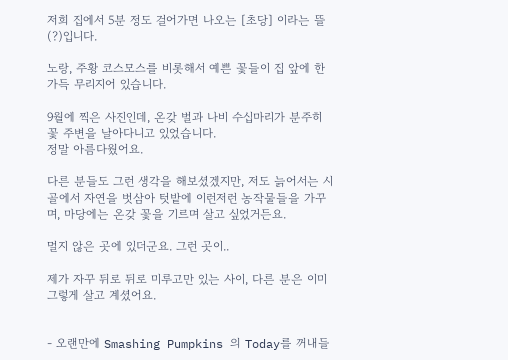저희 집에서 5분 정도 걸어가면 나오는 [초당] 이라는 뜰(?)입니다.

노랑, 주황 코스모스를 비롯해서 예쁜 꽃들이 집 앞에 한가득 무리지어 있습니다.

9월에 찍은 사진인데, 온갖 벌과 나비 수십마리가 분주히 꽃 주변을 날아다니고 있었습니다.
정말 아름다웠어요.

다른 분들도 그런 생각을 해보셨겠지만, 저도 늙어서는 시골에서 자연을 벗삼아 텃밭에 이런저런 농작물들을 가꾸며, 마당에는 온갖 꽃을 기르며 살고 싶었거든요.

멀지 않은 곳에 있더군요. 그런 곳이..

제가 자꾸 뒤로 뒤로 미루고만 있는 사이, 다른 분은 이미 그렇게 살고 계셨어요.


- 오랜만에 Smashing Pumpkins 의 Today를 꺼내들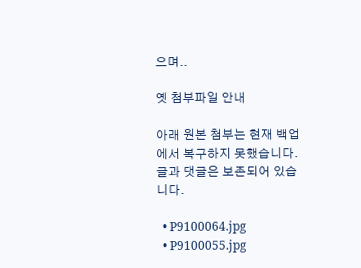으며..

옛 첨부파일 안내

아래 원본 첨부는 현재 백업에서 복구하지 못했습니다. 글과 댓글은 보존되어 있습니다.

  • P9100064.jpg
  • P9100055.jpg